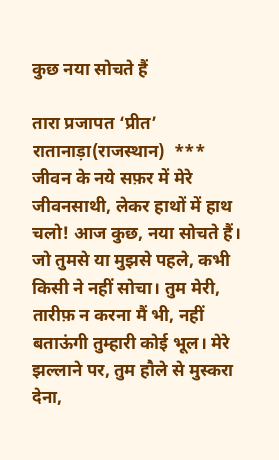कुछ नया सोचते हैं

तारा प्रजापत ‘प्रीत’ रातानाड़ा(राजस्थान)  *** जीवन के नये सफ़र में मेरे जीवनसाथी, लेकर हाथों में हाथ चलो! आज कुछ, नया सोचते हैं। जो तुमसे या मुझसे पहले, कभी किसी ने नहीं सोचा। तुम मेरी, तारीफ़ न करना मैं भी, नहीं बताऊंगी तुम्हारी कोई भूल। मेरे झल्लाने पर, तुम हौले से मुस्करा देना,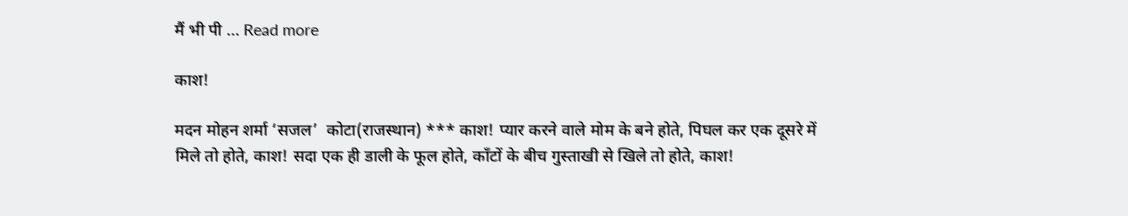मैं भी पी … Read more

काश!

मदन मोहन शर्मा ‘सजल’  कोटा(राजस्थान) *** काश! प्यार करने वाले मोम के बने होते, पिघल कर एक दूसरे में मिले तो होते, काश! सदा एक ही डाली के फूल होते, काँटों के बीच गुस्ताखी से खिले तो होते, काश!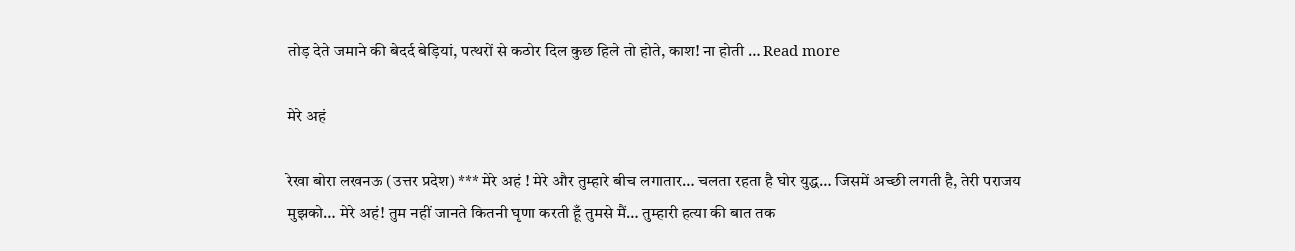तोड़ देते जमाने की बेदर्द बेड़ियां, पत्थरों से कठोर दिल कुछ हिले तो होते, काश! ना होती … Read more

मेरे अहं

रेखा बोरा लखनऊ (उत्तर प्रदेश) *** मेरे अहं ! मेरे और तुम्हारे बीच लगातार… चलता रहता है घोर युद्ध… जिसमें अच्छी लगती है, तेरी पराजय मुझको… मेरे अहं! तुम नहीं जानते कितनी घृणा करती हूँ तुमसे मैं… तुम्हारी हत्या की बात तक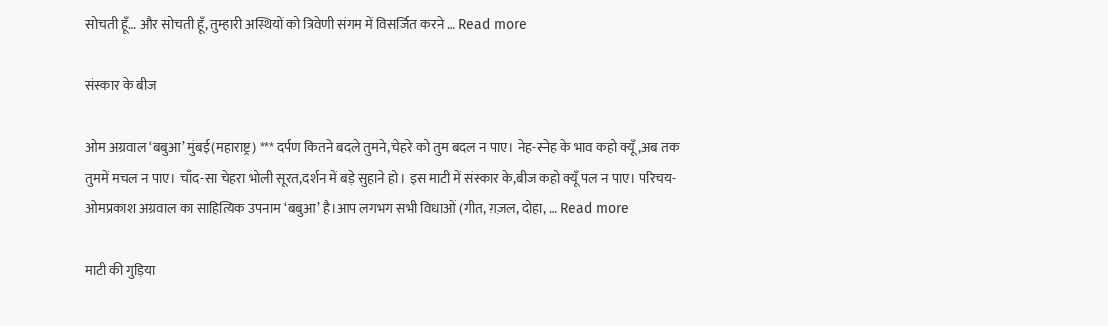सोचती हूँ… और सोचती हूँ, तुम्हारी अस्थियों को त्रिवेणी संगम में विसर्जित करने … Read more

संस्कार के बीज

ओम अग्रवाल ‘बबुआ’ मुंबई(महाराष्ट्र) *** दर्पण कितने बदले तुमने,चेहरे को तुम बदल न पाए। नेह-स्नेह के भाव कहो क्यूँ,अब तक तुममें मचल न पाए। चाँद-सा चेहरा भोली सूरत,दर्शन में बड़े सुहाने हो। इस माटी में संस्कार के,बीज कहो क्यूँ पल न पाए। परिचय-ओमप्रकाश अग्रवाल का साहित्यिक उपनाम ‘बबुआ’ है।आप लगभग सभी विधाओं (गीत, ग़ज़ल, दोहा, … Read more

माटी की गुड़िया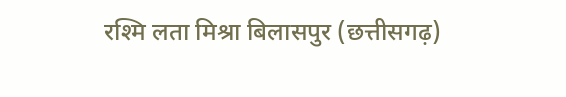रश्मि लता मिश्रा बिलासपुर (छत्तीसगढ़)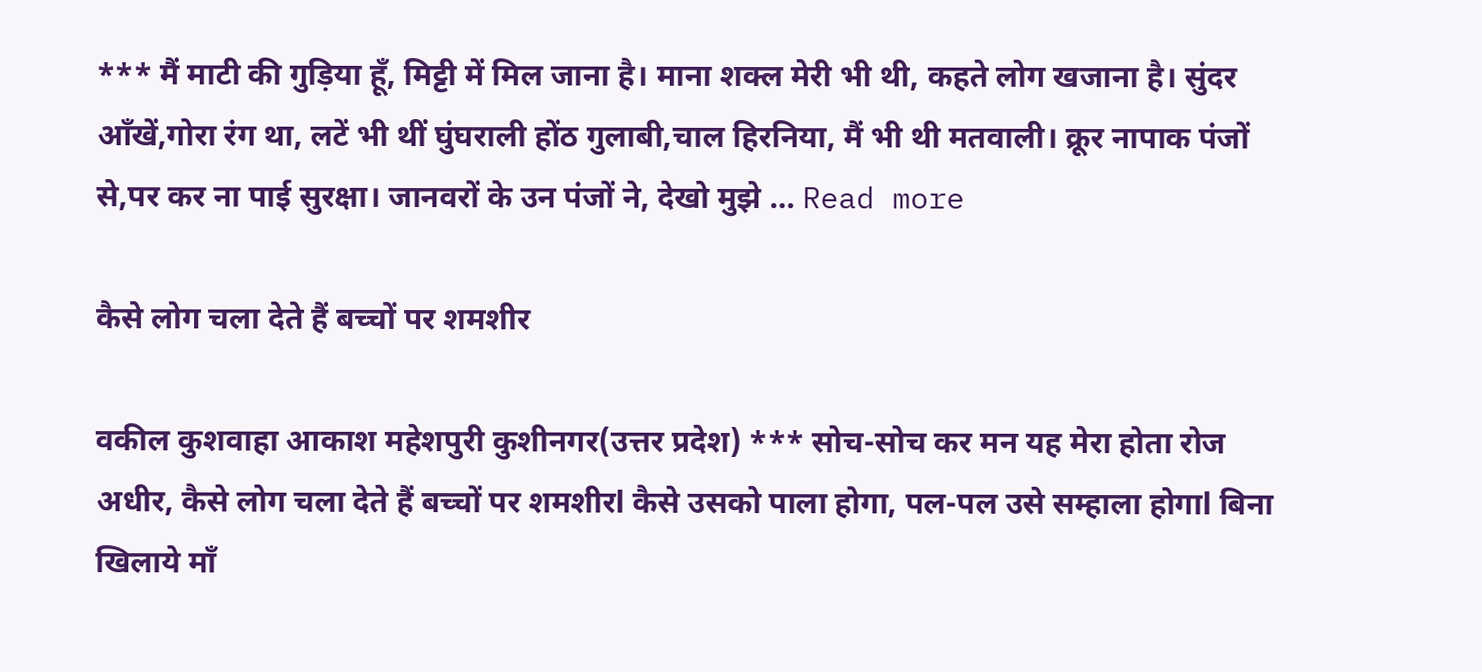*** मैं माटी की गुड़िया हूँ, मिट्टी में मिल जाना है। माना शक्ल मेरी भी थी, कहते लोग खजाना है। सुंदर आँखें,गोरा रंग था, लटें भी थीं घुंघराली होंठ गुलाबी,चाल हिरनिया, मैं भी थी मतवाली। क्रूर नापाक पंजों से,पर कर ना पाई सुरक्षा। जानवरों के उन पंजों ने, देखो मुझे … Read more

कैसे लोग चला देते हैं बच्चों पर शमशीर

वकील कुशवाहा आकाश महेशपुरी कुशीनगर(उत्तर प्रदेश) *** सोच-सोच कर मन यह मेरा होता रोज अधीर, कैसे लोग चला देते हैं बच्चों पर शमशीरl कैसे उसको पाला होगा, पल-पल उसे सम्हाला होगाl बिना खिलाये माँ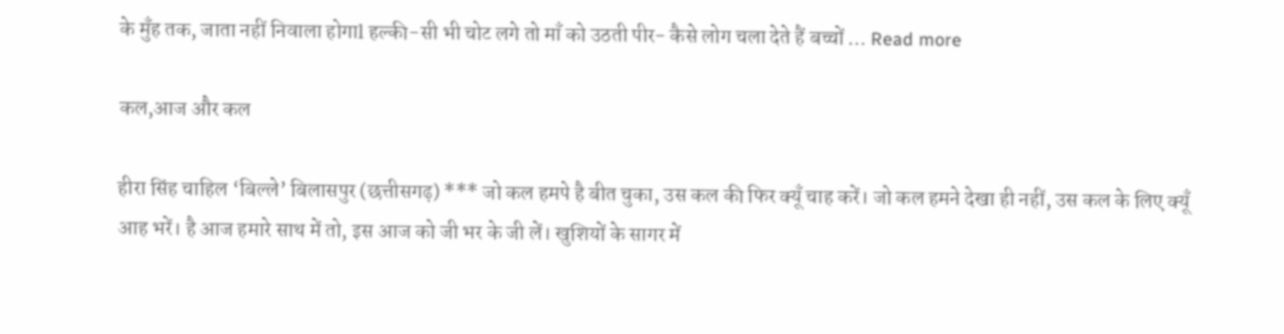के मुँह तक, जाता नहीं निवाला होगाl हल्की-सी भी चोट लगे तो माँ को उठती पीर- कैसे लोग चला देते हैं बच्चों … Read more

कल,आज और कल

हीरा सिंह चाहिल ‘बिल्ले’ बिलासपुर (छत्तीसगढ़) *** जो कल हमपे है बीत चुका, उस कल की फिर क्यूँ चाह करें। जो कल हमने देखा ही नहीं, उस कल के लिए क्यूँ आह भरें। है आज हमारे साथ में तो, इस आज को जी भर के जी लें। खुशियों के सागर में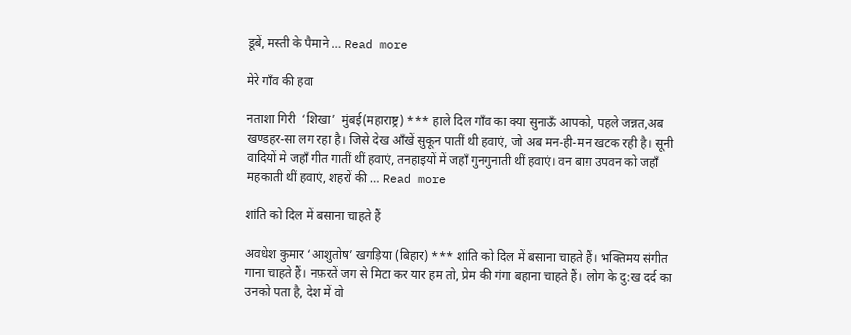डूबें, मस्ती के पैमाने … Read more

मेरे गाँव की हवा

नताशा गिरी  ‘शिखा’  मुंबई(महाराष्ट्र) *** हाले दिल गाँव का क्या सुनाऊँ आपको, पहले जन्नत,अब खण्डहर-सा लग रहा है। जिसे देख आँखें सुकून पातीं थी हवाएं, जो अब मन-ही-मन खटक रही है। सूनी वादियों मे जहाँ गीत गातीं थीं हवाएं, तनहाइयों में जहाँ गुनगुनाती थीं हवाएं। वन बाग़ उपवन को जहाँ महकाती थीं हवाएं, शहरों की … Read more

शांति को दिल में बसाना चाहते हैं

अवधेश कुमार ‘आशुतोष’ खगड़िया (बिहार) *** शांति को दिल में बसाना चाहते हैं। भक्तिमय संगीत गाना चाहते हैं। नफ़रतें जग से मिटा कर यार हम तो, प्रेम की गंगा बहाना चाहते हैं। लोग के दु:ख दर्द का उनको पता है, देश में वो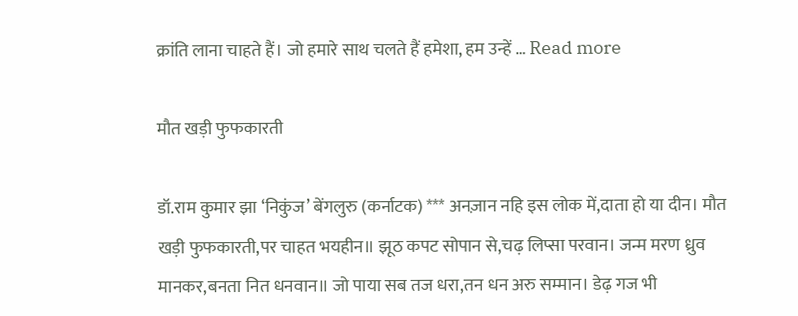क्रांति लाना चाहते हैं। जो हमारे साथ चलते हैं हमेशा, हम उन्हें … Read more

मौत खड़ी फुफकारती

डॉ.राम कुमार झा ‘निकुंज’ बेंगलुरु (कर्नाटक) *** अनज़ान नहि इस लोक में,दाता हो या दीन। मौत खड़ी फुफकारती,पर चाहत भयहीन॥ झूठ कपट सोपान से,चढ़ लिप्सा परवान। जन्म मरण ध्रुव मानकर,बनता नित धनवान॥ जो पाया सब तज धरा,तन धन अरु सम्मान। डेढ़ गज भी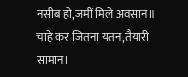नसीब हो,जमीं मिले अवसान॥ चाहे कर जितना यतन,तैयारी सामान।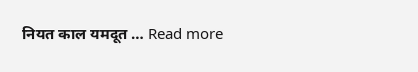नियत काल यमदूत … Read more